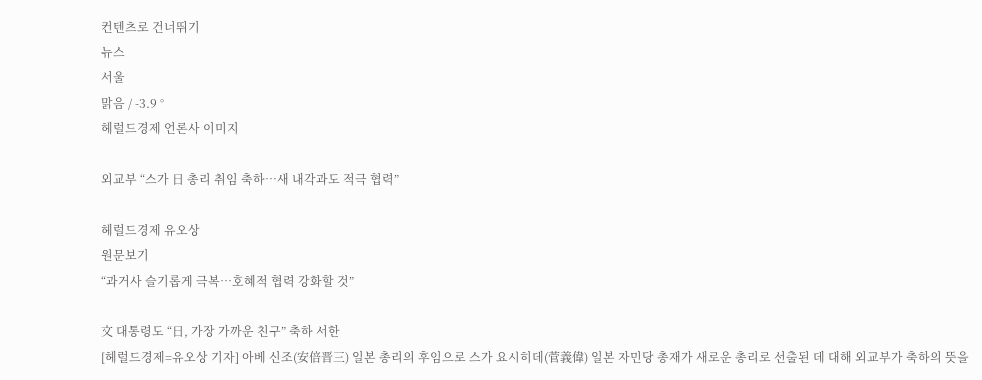컨텐츠로 건너뛰기
뉴스
서울
맑음 / -3.9 °
헤럴드경제 언론사 이미지

외교부 “스가 日 총리 취임 축하…새 내각과도 적극 협력”

헤럴드경제 유오상
원문보기
“과거사 슬기롭게 극복…호혜적 협력 강화할 것”

文 대통령도 “日, 가장 가까운 친구” 축하 서한
[헤럴드경제=유오상 기자] 아베 신조(安倍晋三) 일본 총리의 후임으로 스가 요시히데(菅義偉) 일본 자민당 총재가 새로운 총리로 선출된 데 대해 외교부가 축하의 뜻을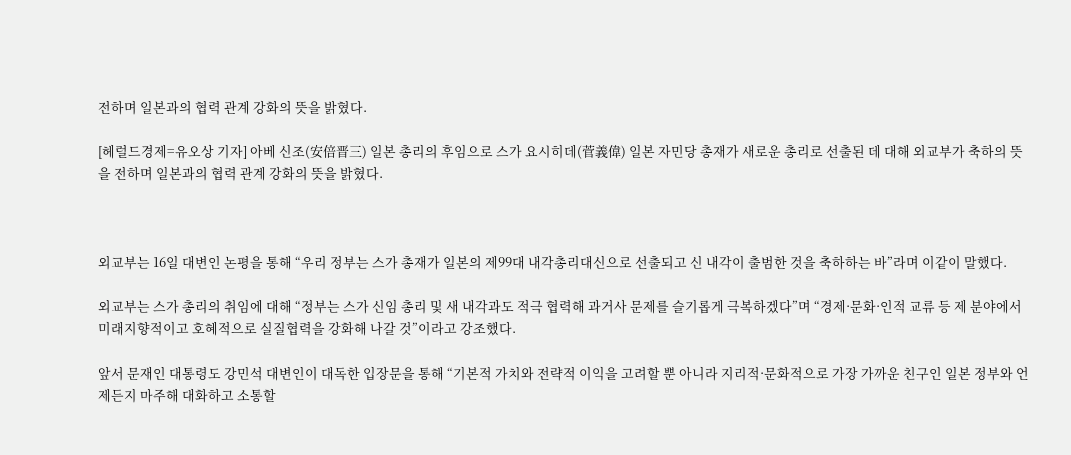전하며 일본과의 협력 관계 강화의 뜻을 밝혔다.

[헤럴드경제=유오상 기자] 아베 신조(安倍晋三) 일본 총리의 후임으로 스가 요시히데(菅義偉) 일본 자민당 총재가 새로운 총리로 선출된 데 대해 외교부가 축하의 뜻을 전하며 일본과의 협력 관계 강화의 뜻을 밝혔다.



외교부는 16일 대변인 논평을 통해 “우리 정부는 스가 총재가 일본의 제99대 내각총리대신으로 선출되고 신 내각이 출범한 것을 축하하는 바”라며 이같이 말했다.

외교부는 스가 총리의 취임에 대해 “정부는 스가 신임 총리 및 새 내각과도 적극 협력해 과거사 문제를 슬기롭게 극복하겠다”며 “경제·문화·인적 교류 등 제 분야에서 미래지향적이고 호혜적으로 실질협력을 강화해 나갈 것”이라고 강조했다.

앞서 문재인 대통령도 강민석 대변인이 대독한 입장문을 통해 “기본적 가치와 전략적 이익을 고려할 뿐 아니라 지리적·문화적으로 가장 가까운 친구인 일본 정부와 언제든지 마주해 대화하고 소통할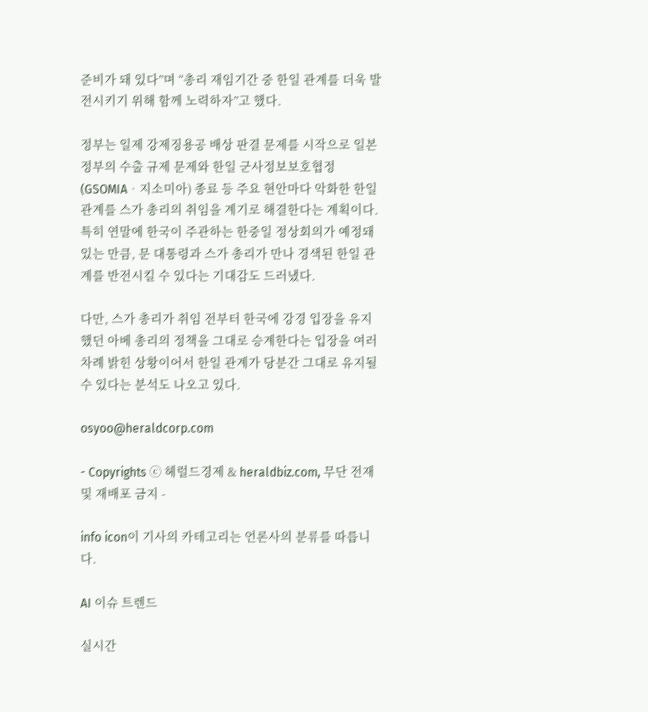준비가 돼 있다”며 “총리 재임기간 중 한일 관계를 더욱 발전시키기 위해 함께 노력하자”고 했다.

정부는 일제 강제징용공 배상 판결 문제를 시작으로 일본 정부의 수출 규제 문제와 한일 군사정보보호협정(GSOMIAᆞ지소미아) 종료 등 주요 현안마다 악화한 한일 관계를 스가 총리의 취임을 계기로 해결한다는 계획이다. 특히 연말에 한국이 주관하는 한중일 정상회의가 예정돼 있는 만큼, 문 대통령과 스가 총리가 만나 경색된 한일 관계를 반전시킬 수 있다는 기대감도 드러냈다.

다만, 스가 총리가 취임 전부터 한국에 강경 입장을 유지했던 아베 총리의 정책을 그대로 승계한다는 입장을 여러 차례 밝힌 상황이어서 한일 관계가 당분간 그대로 유지될 수 있다는 분석도 나오고 있다.

osyoo@heraldcorp.com

- Copyrights ⓒ 헤럴드경제 & heraldbiz.com, 무단 전재 및 재배포 금지 -

info icon이 기사의 카테고리는 언론사의 분류를 따릅니다.

AI 이슈 트렌드

실시간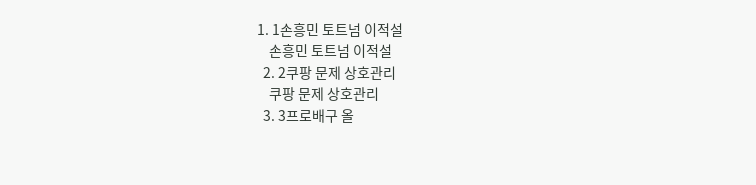1. 1손흥민 토트넘 이적설
    손흥민 토트넘 이적설
  2. 2쿠팡 문제 상호관리
    쿠팡 문제 상호관리
  3. 3프로배구 올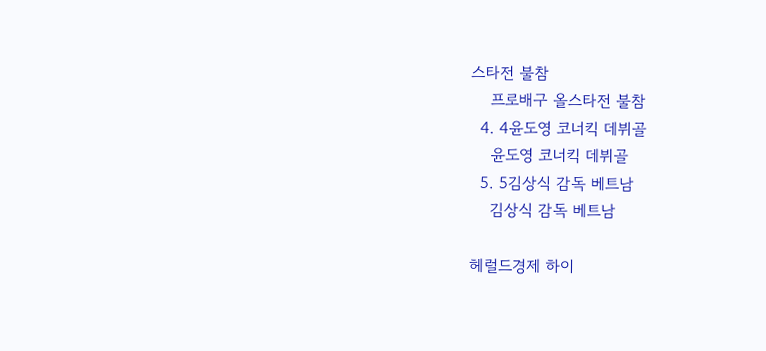스타전 불참
    프로배구 올스타전 불참
  4. 4윤도영 코너킥 데뷔골
    윤도영 코너킥 데뷔골
  5. 5김상식 감독 베트남
    김상식 감독 베트남

헤럴드경제 하이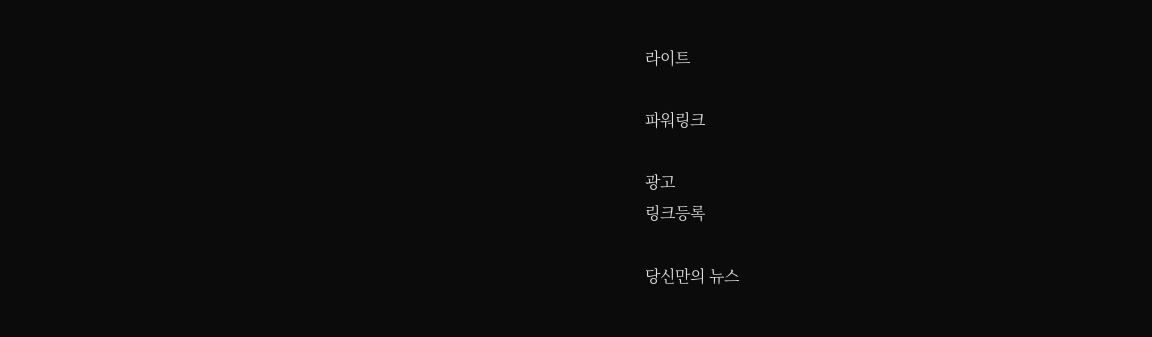라이트

파워링크

광고
링크등록

당신만의 뉴스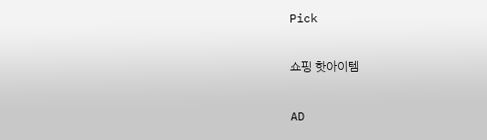Pick

쇼핑 핫아이템

AD